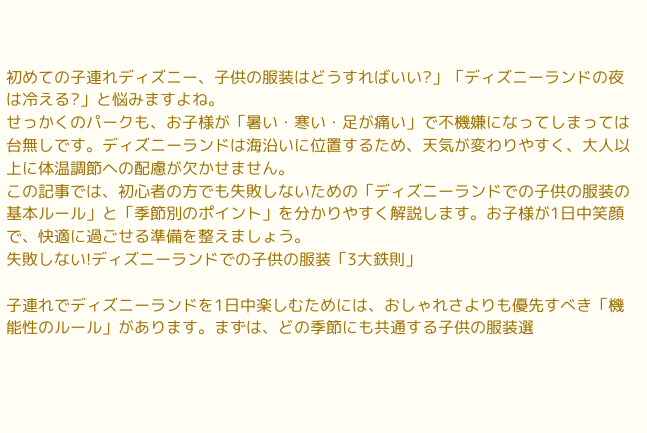初めての子連れディズニー、子供の服装はどうすればいい?」「ディズニーランドの夜は冷える?」と悩みますよね。
せっかくのパークも、お子様が「暑い・寒い・足が痛い」で不機嫌になってしまっては台無しです。ディズニーランドは海沿いに位置するため、天気が変わりやすく、大人以上に体温調節への配慮が欠かせません。
この記事では、初心者の方でも失敗しないための「ディズニーランドでの子供の服装の基本ルール」と「季節別のポイント」を分かりやすく解説します。お子様が1日中笑顔で、快適に過ごせる準備を整えましょう。
失敗しない!ディズニーランドでの子供の服装「3大鉄則」

子連れでディズニーランドを1日中楽しむためには、おしゃれさよりも優先すべき「機能性のルール」があります。まずは、どの季節にも共通する子供の服装選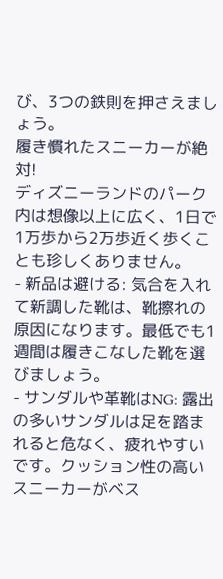び、3つの鉄則を押さえましょう。
履き慣れたスニーカーが絶対!
ディズニーランドのパーク内は想像以上に広く、1日で1万歩から2万歩近く歩くことも珍しくありません。
- 新品は避ける: 気合を入れて新調した靴は、靴擦れの原因になります。最低でも1週間は履きこなした靴を選びましょう。
- サンダルや革靴はNG: 露出の多いサンダルは足を踏まれると危なく、疲れやすいです。クッション性の高いスニーカーがベス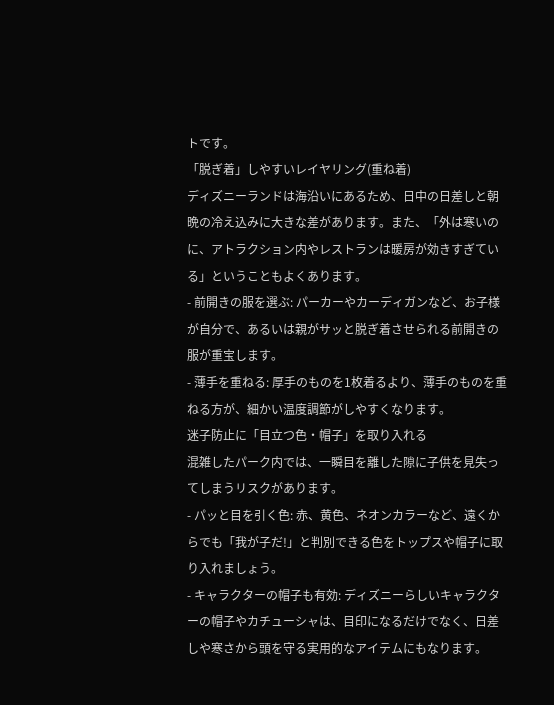トです。
「脱ぎ着」しやすいレイヤリング(重ね着)
ディズニーランドは海沿いにあるため、日中の日差しと朝晩の冷え込みに大きな差があります。また、「外は寒いのに、アトラクション内やレストランは暖房が効きすぎている」ということもよくあります。
- 前開きの服を選ぶ: パーカーやカーディガンなど、お子様が自分で、あるいは親がサッと脱ぎ着させられる前開きの服が重宝します。
- 薄手を重ねる: 厚手のものを1枚着るより、薄手のものを重ねる方が、細かい温度調節がしやすくなります。
迷子防止に「目立つ色・帽子」を取り入れる
混雑したパーク内では、一瞬目を離した隙に子供を見失ってしまうリスクがあります。
- パッと目を引く色: 赤、黄色、ネオンカラーなど、遠くからでも「我が子だ!」と判別できる色をトップスや帽子に取り入れましょう。
- キャラクターの帽子も有効: ディズニーらしいキャラクターの帽子やカチューシャは、目印になるだけでなく、日差しや寒さから頭を守る実用的なアイテムにもなります。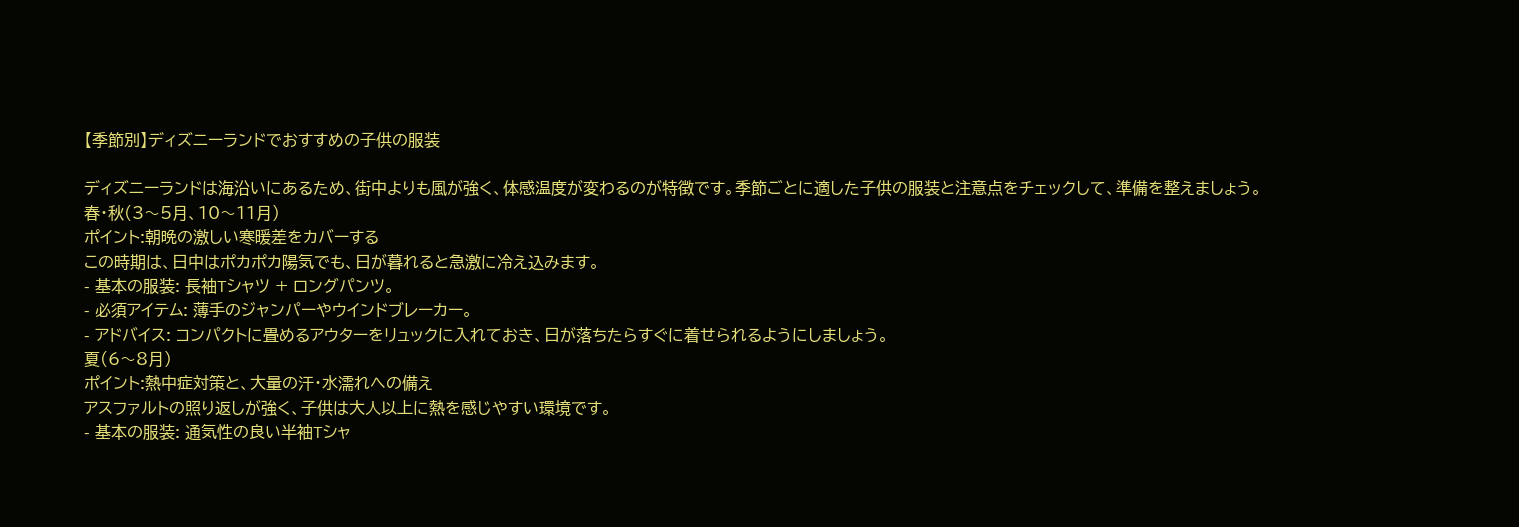【季節別】ディズニーランドでおすすめの子供の服装

ディズニーランドは海沿いにあるため、街中よりも風が強く、体感温度が変わるのが特徴です。季節ごとに適した子供の服装と注意点をチェックして、準備を整えましょう。
春・秋(3〜5月、10〜11月)
ポイント:朝晩の激しい寒暖差をカバーする
この時期は、日中はポカポカ陽気でも、日が暮れると急激に冷え込みます。
- 基本の服装: 長袖Tシャツ + ロングパンツ。
- 必須アイテム: 薄手のジャンパーやウインドブレーカー。
- アドバイス: コンパクトに畳めるアウターをリュックに入れておき、日が落ちたらすぐに着せられるようにしましょう。
夏(6〜8月)
ポイント:熱中症対策と、大量の汗・水濡れへの備え
アスファルトの照り返しが強く、子供は大人以上に熱を感じやすい環境です。
- 基本の服装: 通気性の良い半袖Tシャ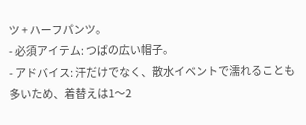ツ + ハーフパンツ。
- 必須アイテム: つばの広い帽子。
- アドバイス: 汗だけでなく、散水イベントで濡れることも多いため、着替えは1〜2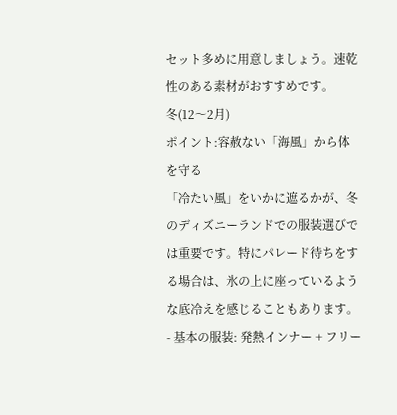セット多めに用意しましょう。速乾性のある素材がおすすめです。
冬(12〜2月)
ポイント:容赦ない「海風」から体を守る
「冷たい風」をいかに遮るかが、冬のディズニーランドでの服装選びでは重要です。特にパレード待ちをする場合は、氷の上に座っているような底冷えを感じることもあります。
- 基本の服装: 発熱インナー + フリー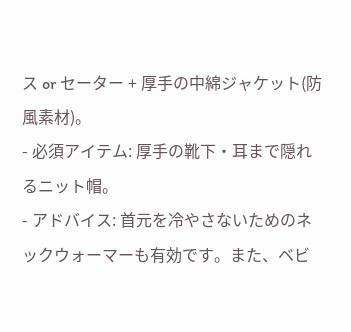ス or セーター + 厚手の中綿ジャケット(防風素材)。
- 必須アイテム: 厚手の靴下・耳まで隠れるニット帽。
- アドバイス: 首元を冷やさないためのネックウォーマーも有効です。また、ベビ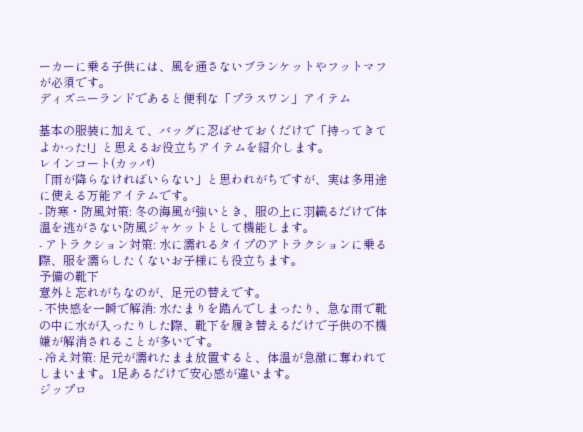ーカーに乗る子供には、風を通さないブランケットやフットマフが必須です。
ディズニーランドであると便利な「プラスワン」アイテム

基本の服装に加えて、バッグに忍ばせておくだけで「持ってきてよかった!」と思えるお役立ちアイテムを紹介します。
レインコート(カッパ)
「雨が降らなければいらない」と思われがちですが、実は多用途に使える万能アイテムです。
- 防寒・防風対策: 冬の海風が強いとき、服の上に羽織るだけで体温を逃がさない防風ジャケットとして機能します。
- アトラクション対策: 水に濡れるタイプのアトラクションに乗る際、服を濡らしたくないお子様にも役立ちます。
予備の靴下
意外と忘れがちなのが、足元の替えです。
- 不快感を一瞬で解消: 水たまりを踏んでしまったり、急な雨で靴の中に水が入ったりした際、靴下を履き替えるだけで子供の不機嫌が解消されることが多いです。
- 冷え対策: 足元が濡れたまま放置すると、体温が急激に奪われてしまいます。1足あるだけで安心感が違います。
ジップロ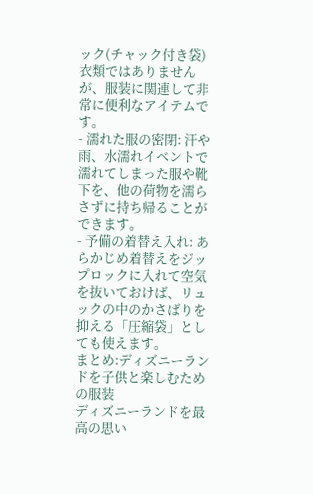ック(チャック付き袋)
衣類ではありませんが、服装に関連して非常に便利なアイテムです。
- 濡れた服の密閉: 汗や雨、水濡れイベントで濡れてしまった服や靴下を、他の荷物を濡らさずに持ち帰ることができます。
- 予備の着替え入れ: あらかじめ着替えをジップロックに入れて空気を抜いておけば、リュックの中のかさばりを抑える「圧縮袋」としても使えます。
まとめ:ディズニーランドを子供と楽しむための服装
ディズニーランドを最高の思い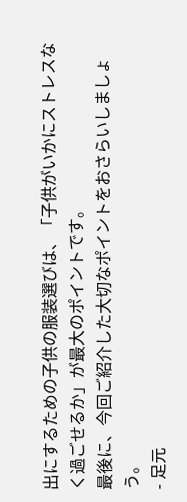出にするための子供の服装選びは、「子供がいかにストレスなく過ごせるか」が最大のポイントです。
最後に、今回ご紹介した大切なポイントをおさらいしましょう。
- 足元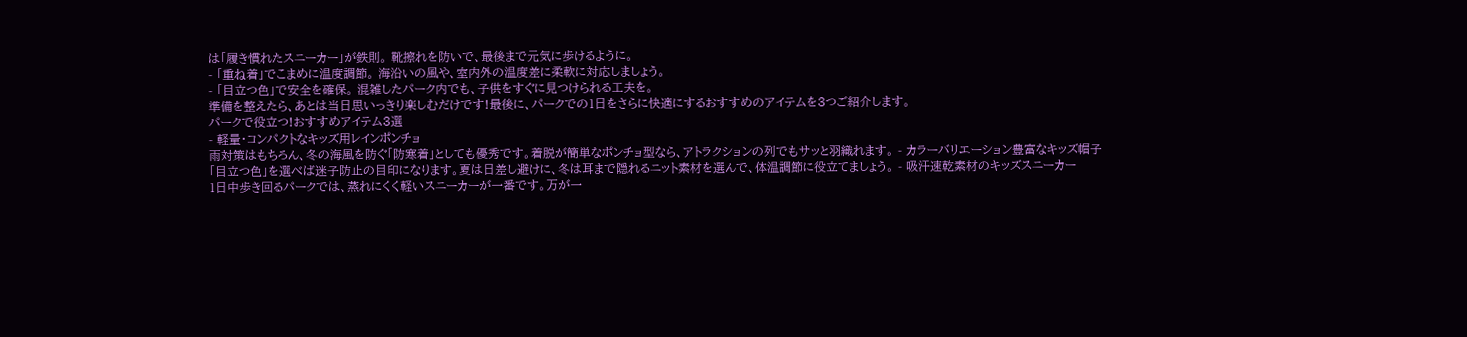は「履き慣れたスニーカー」が鉄則。 靴擦れを防いで、最後まで元気に歩けるように。
- 「重ね着」でこまめに温度調節。 海沿いの風や、室内外の温度差に柔軟に対応しましょう。
- 「目立つ色」で安全を確保。 混雑したパーク内でも、子供をすぐに見つけられる工夫を。
準備を整えたら、あとは当日思いっきり楽しむだけです!最後に、パークでの1日をさらに快適にするおすすめのアイテムを3つご紹介します。
パークで役立つ!おすすめアイテム3選
- 軽量・コンパクトなキッズ用レインポンチョ
雨対策はもちろん、冬の海風を防ぐ「防寒着」としても優秀です。着脱が簡単なポンチョ型なら、アトラクションの列でもサッと羽織れます。 - カラーバリエーション豊富なキッズ帽子
「目立つ色」を選べば迷子防止の目印になります。夏は日差し避けに、冬は耳まで隠れるニット素材を選んで、体温調節に役立てましょう。 - 吸汗速乾素材のキッズスニーカー
1日中歩き回るパークでは、蒸れにくく軽いスニーカーが一番です。万が一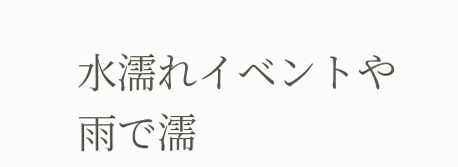水濡れイベントや雨で濡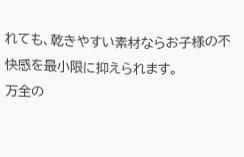れても、乾きやすい素材ならお子様の不快感を最小限に抑えられます。
万全の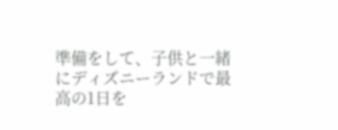準備をして、子供と一緒にディズニーランドで最高の1日を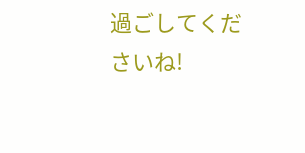過ごしてくださいね!